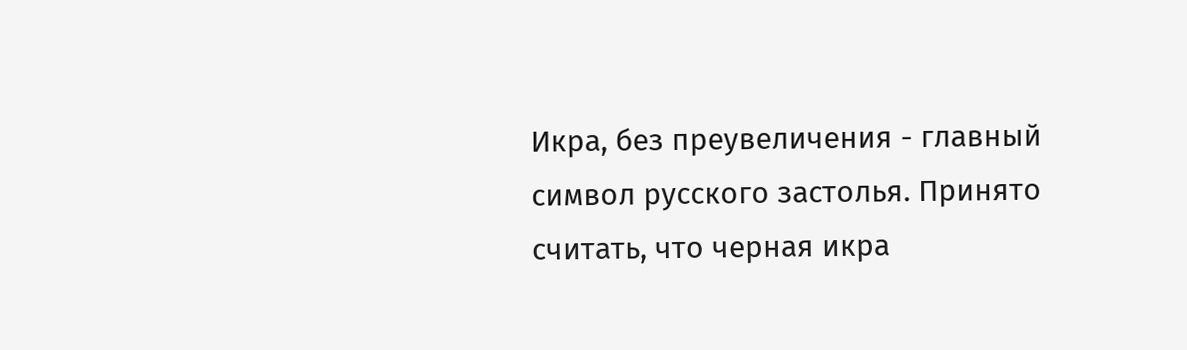Икра, без преувеличения - главный символ русского застолья. Принято считать, что черная икра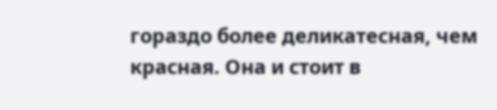гораздо более деликатесная, чем красная. Она и стоит в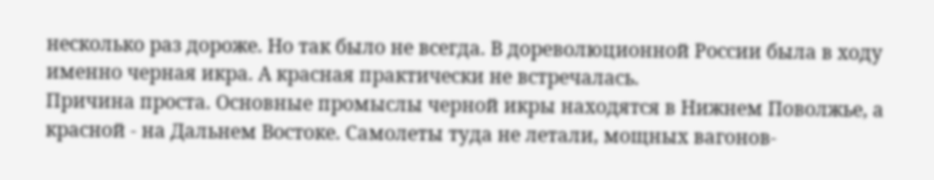несколько раз дороже. Но так было не всегда. В дореволюционной России была в ходу именно черная икра. А красная практически не встречалась.
Причина проста. Основные промыслы черной икры находятся в Нижнем Поволжье, а красной - на Дальнем Востоке. Самолеты туда не летали, мощных вагонов-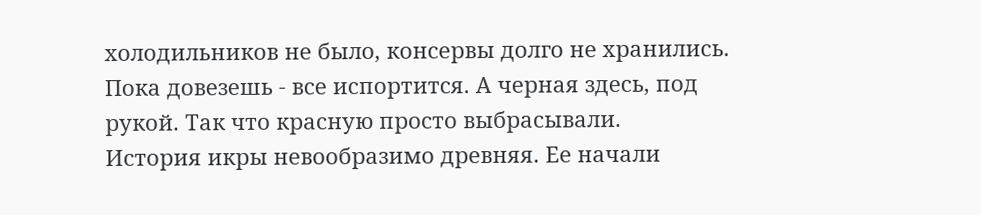холодильников не было, консервы долго не хранились. Пока довезешь - все испортится. А черная здесь, под рукой. Так что красную просто выбрасывали.
История икры невообразимо древняя. Ее начали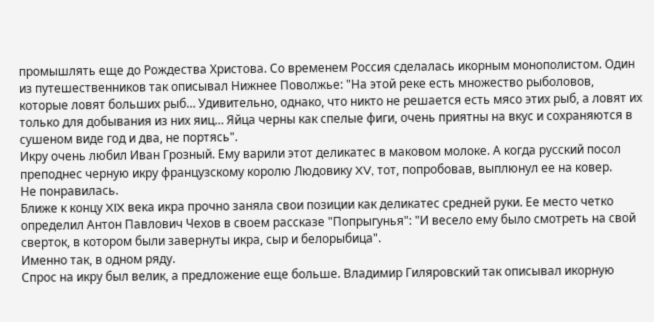промышлять еще до Рождества Христова. Со временем Россия сделалась икорным монополистом. Один из путешественников так описывал Нижнее Поволжье: "На этой реке есть множество рыболовов, которые ловят больших рыб… Удивительно, однако, что никто не решается есть мясо этих рыб, а ловят их только для добывания из них яиц… Яйца черны как спелые фиги, очень приятны на вкус и сохраняются в сушеном виде год и два, не портясь".
Икру очень любил Иван Грозный. Ему варили этот деликатес в маковом молоке. А когда русский посол преподнес черную икру французскому королю Людовику XV, тот, попробовав, выплюнул ее на ковер.
Не понравилась.
Ближе к концу XIX века икра прочно заняла свои позиции как деликатес средней руки. Ее место четко определил Антон Павлович Чехов в своем рассказе "Попрыгунья": "И весело ему было смотреть на свой сверток, в котором были завернуты икра, сыр и белорыбица".
Именно так, в одном ряду.
Спрос на икру был велик, а предложение еще больше. Владимир Гиляровский так описывал икорную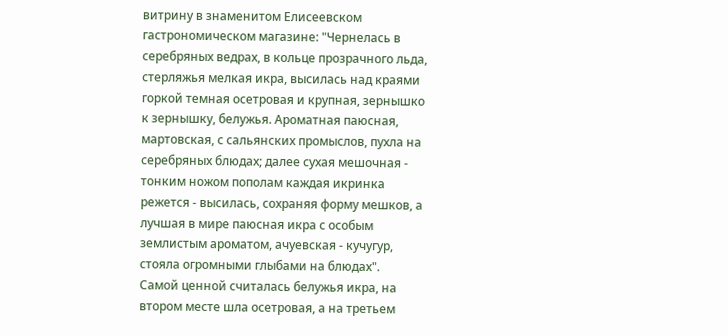витрину в знаменитом Елисеевском гастрономическом магазине: "Чернелась в серебряных ведрах, в кольце прозрачного льда, стерляжья мелкая икра, высилась над краями горкой темная осетровая и крупная, зернышко к зернышку, белужья. Ароматная паюсная, мартовская, с сальянских промыслов, пухла на серебряных блюдах; далее сухая мешочная - тонким ножом пополам каждая икринка режется - высилась, сохраняя форму мешков, а лучшая в мире паюсная икра с особым землистым ароматом, ачуевская - кучугур, стояла огромными глыбами на блюдах".
Самой ценной считалась белужья икра, на втором месте шла осетровая, а на третьем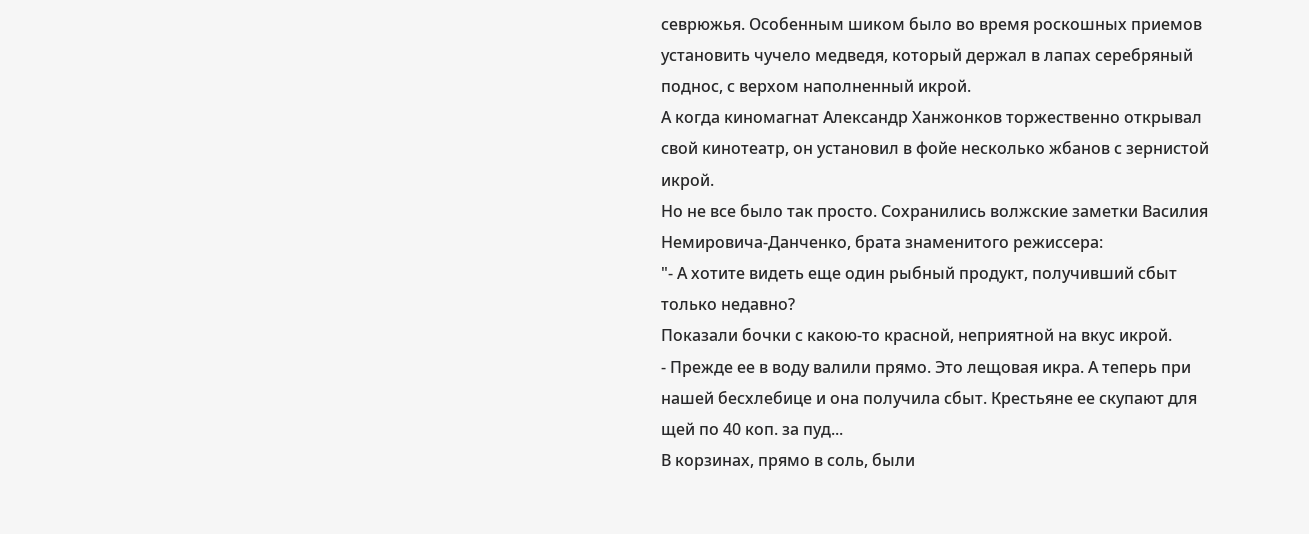севрюжья. Особенным шиком было во время роскошных приемов установить чучело медведя, который держал в лапах серебряный поднос, с верхом наполненный икрой.
А когда киномагнат Александр Ханжонков торжественно открывал свой кинотеатр, он установил в фойе несколько жбанов с зернистой икрой.
Но не все было так просто. Сохранились волжские заметки Василия Немировича-Данченко, брата знаменитого режиссера:
"- А хотите видеть еще один рыбный продукт, получивший сбыт только недавно?
Показали бочки с какою-то красной, неприятной на вкус икрой.
- Прежде ее в воду валили прямо. Это лещовая икра. А теперь при нашей бесхлебице и она получила сбыт. Крестьяне ее скупают для щей по 40 коп. за пуд...
В корзинах, прямо в соль, были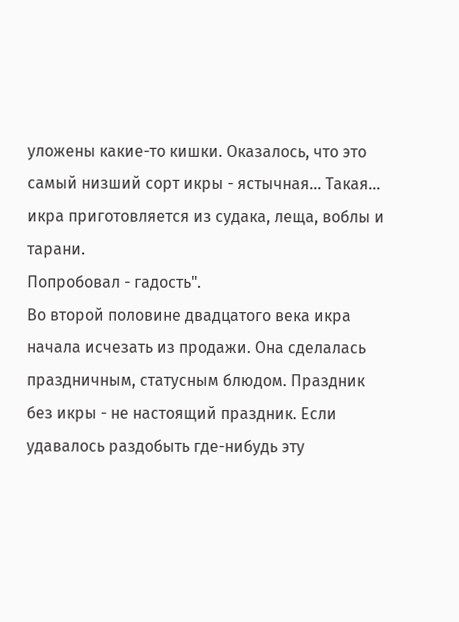уложены какие-то кишки. Оказалось, что это самый низший сорт икры - ястычная... Такая... икра приготовляется из судака, леща, воблы и тарани.
Попробовал - гадость".
Во второй половине двадцатого века икра начала исчезать из продажи. Она сделалась праздничным, статусным блюдом. Праздник без икры - не настоящий праздник. Если удавалось раздобыть где-нибудь эту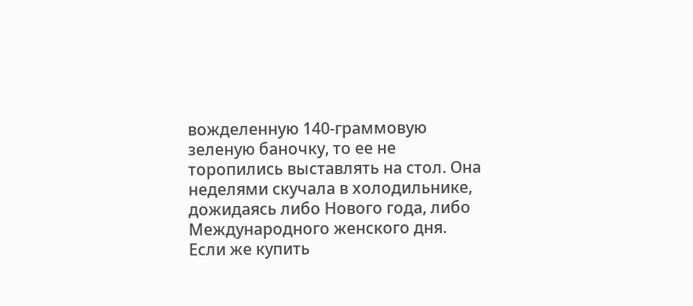вожделенную 140-граммовую зеленую баночку, то ее не торопились выставлять на стол. Она неделями скучала в холодильнике, дожидаясь либо Нового года, либо Международного женского дня.
Если же купить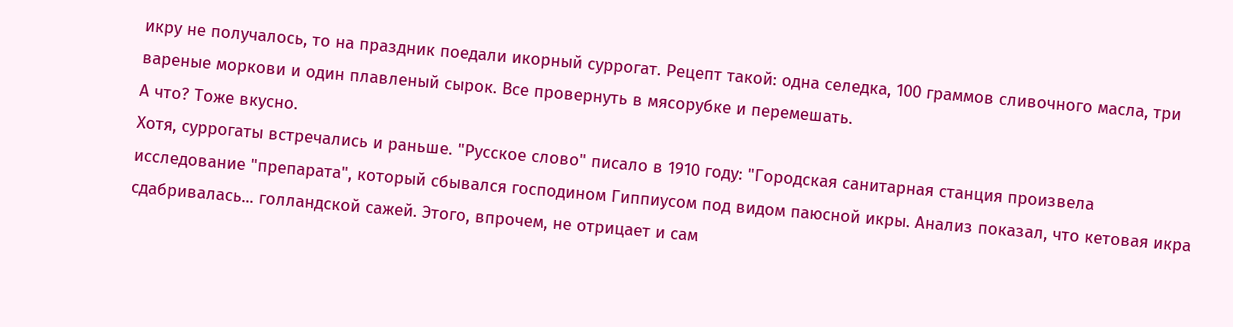икру не получалось, то на праздник поедали икорный суррогат. Рецепт такой: одна селедка, 100 граммов сливочного масла, три вареные моркови и один плавленый сырок. Все провернуть в мясорубке и перемешать.
А что? Тоже вкусно.
Хотя, суррогаты встречались и раньше. "Русское слово" писало в 1910 году: "Городская санитарная станция произвела исследование "препарата", который сбывался господином Гиппиусом под видом паюсной икры. Анализ показал, что кетовая икра сдабривалась... голландской сажей. Этого, впрочем, не отрицает и сам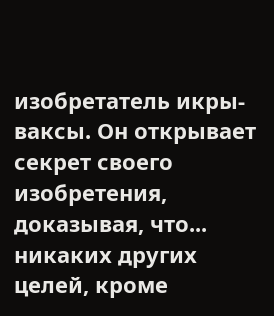изобретатель икры-ваксы. Он открывает секрет своего изобретения, доказывая, что... никаких других целей, кроме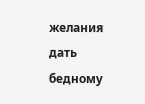желания дать бедному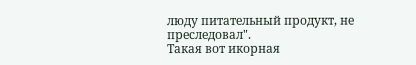люду питательный продукт, не преследовал".
Такая вот икорная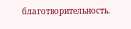благотворительность.